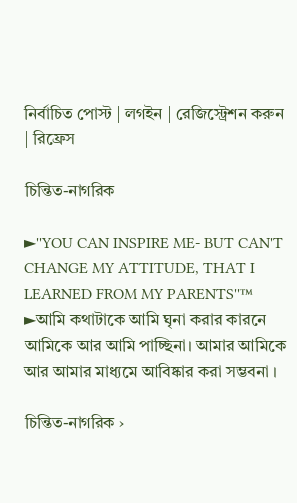নির্বাচিত পোস্ট | লগইন | রেজিস্ট্রেশন করুন | রিফ্রেস

চিন্তিত-নাগরিক

►''YOU CAN INSPIRE ME- BUT CAN'T CHANGE MY ATTITUDE, THAT I LEARNED FROM MY PARENTS''™ ►আমি কথাটাকে আমি ঘৃনা করার কারনে আমিকে আর আমি পাচ্ছিনা। আমার আমিকে আর আমার মাধ্যমে আবিষ্কার করা সম্ভবনা ।

চিন্তিত-নাগরিক ›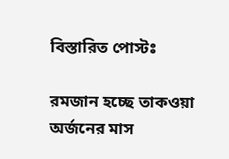বিস্তারিত পোস্টঃ

রমজান হচ্ছে তাকওয়া অর্জনের মাস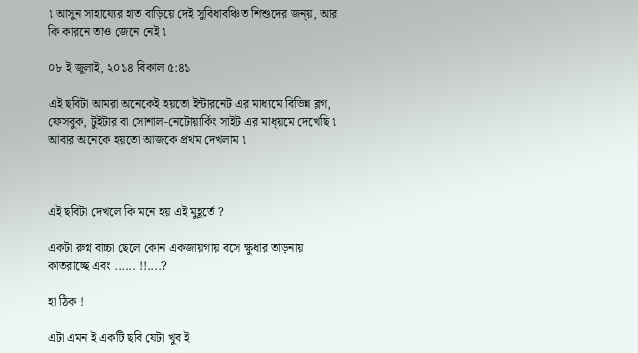৷ আসুন সাহায্যের হাত বাড়িয়ে দেই সুবিধাবঞ্চিত শিশুদের জন্য়, আর কি কারনে তাও জেনে নেই ৷

০৮ ই জুলাই, ২০১৪ বিকাল ৫:৪১

এই ছবিটা আমরা অনেকেই হয়তো ইন্টারনেট এর মাধ্যমে বিভিন্ন ব্লগ, ফেসবুক, টুইটার বা সোশাল-নেটোয়ার্কিং সাইট এর মাধ্য়মে দেখেছি ৷ আবার অনেকে হয়তো আজকে প্রথম দেখলাম ৷



এই ছবিটা দেখলে কি মনে হয় এই মুহূর্তে ?

একটা রুগ্ন বাচ্চা ছেলে কোন একজায়গায় বসে ক্ষুধার তাড়নায় কাতরাচ্ছে এবং ...... !!....?

হা ঠিক !

এটা এমন ই একটি ছবি যেটা খুব ই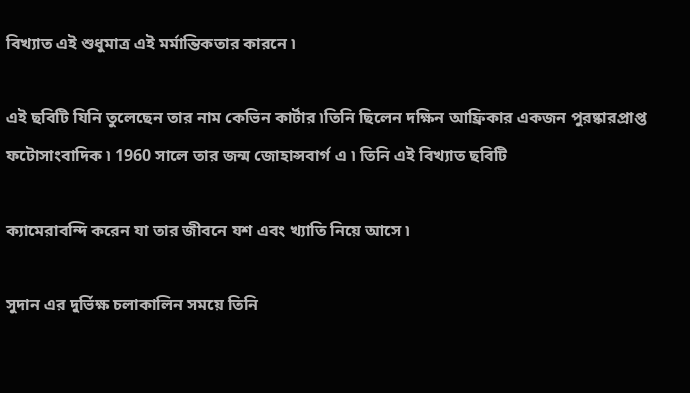বিখ্যাত এই শুধুমাত্র এই মর্মান্তিকতার কারনে ৷

এই ছবিটি যিনি তুলেছেন তার নাম কেভিন কার্টার ৷তিনি ছিলেন দক্ষিন আফ্রিকার একজন পুরষ্কারপ্রাপ্ত ফটোসাংবাদিক ৷ 1960 সালে তার জন্ম জোহান্সবার্গ এ ৷ তিনি এই বিখ্যাত ছবিটি

ক্যামেরাবন্দি করেন যা তার জীবনে যশ এবং খ্যাতি নিয়ে আসে ৷

সুদান এর দুর্ভিক্ষ চলাকালিন সময়ে তিনি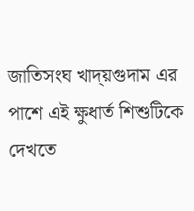জাতিসংঘ খাদ্য়গুদাম এর পাশে এই ক্ষুধার্ত শিশুটিকে দেখতে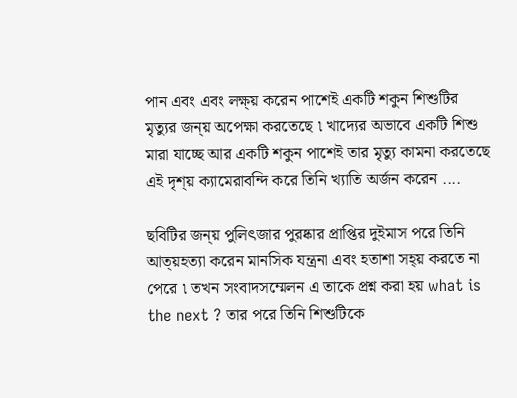পান এবং এবং লক্ষ্য় করেন পাশেই একটি শকুন শিশুটির মৃত্যুর জন্য় অপেক্ষা করতেছে ৷ খাদ্যের অভাবে একটি শিশু মারা যাচ্ছে আর একটি শকুন পাশেই তার মৃত্যু কামনা করতেছে এই দৃশ্য় ক্যামেরাবন্দি করে তিনি খ্যাতি অর্জন করেন ....

ছবিটির জন্য় পুলিৎজার পুরষ্কার প্রাপ্তির দুইমাস পরে তিনি আত্য়হত্যা করেন মানসিক যন্ত্রনা এবং হতাশা সহ্য় করতে না পেরে ৷ তখন সংবাদসম্মেলন এ তাকে প্রশ্ন করা হয় what is the next ? তার পরে তিনি শিশুটিকে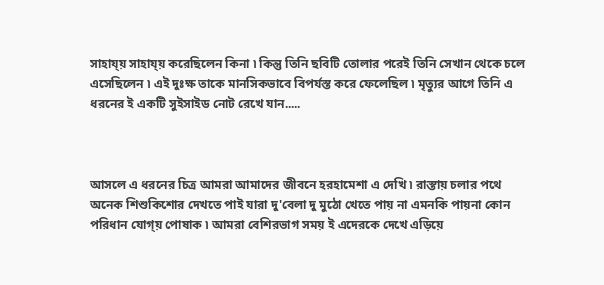সাহায্য় সাহায্য় করেছিলেন কিনা ৷ কিন্তু তিনি ছবিটি তোলার পরেই তিনি সেখান থেকে চলে এসেছিলেন ৷ এই দুঃক্ষ তাকে মানসিকভাবে বিপর্যস্ত করে ফেলেছিল ৷ মৃত্যুর আগে তিনি এ ধরনের ই একটি সুইসাইড নোট রেখে যান.....



আসলে এ ধরনের চিত্র আমরা আমাদের জীবনে হরহামেশা এ দেখি ৷ রাস্তায় চলার পথে অনেক শিশুকিশোর দেখতে পাই যারা দু'বেলা দু মুঠো খেতে পায় না এমনকি পায়না কোন পরিধান যোগ্য় পোষাক ৷ আমরা বেশিরভাগ সময় ই এদেরকে দেখে এড়িয়ে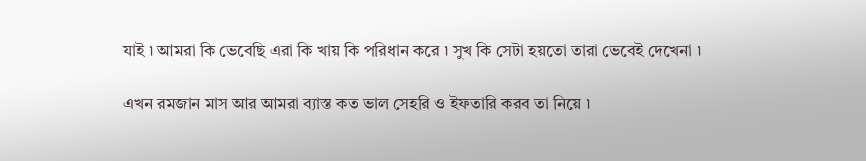যাই ৷ আমরা কি ভেবেছি এরা কি খায় কি পরিধান করে ৷ সুখ কি সেটা হয়তো তারা ভেবেই দেখেনা ৷

এখন রমজান মাস আর আমরা ব্যাস্ত কত ভাল সেহরি ও ইফতারি করব তা নিয়ে ৷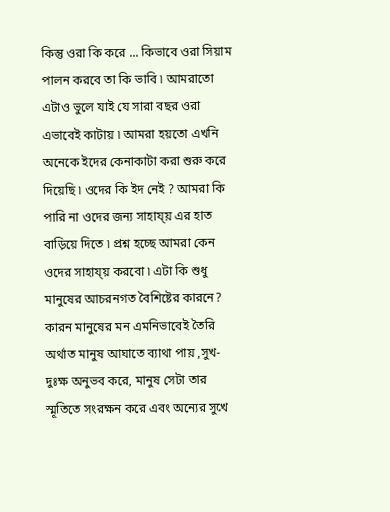কিন্তু ওরা কি করে ... কিভাবে ওরা সিয়াম পালন করবে তা কি ভাবি ৷ আমরাতো এটাও ভুলে যাই যে সারা বছর ওরা এভাবেই কাটায় ৷ আমরা হয়তো এখনি অনেকে ইদের কেনাকাটা করা শুরু করে দিয়েছি ৷ ওদের কি ইদ নেই ? আমরা কি পারি না ওদের জন্য সাহায্য় এর হাত বাড়িয়ে দিতে ৷ প্রশ্ন হচ্ছে আমরা কেন ওদের সাহায্য় করবো ৷ এটা কি শুধু মানুষের আচরনগত বৈশিষ্টের কারনে? কারন মানুষের মন এমনিভাবেই তৈরি অর্থাত মানুষ আঘাতে ব্যাথা পায় ,সুখ-দুঃক্ষ অনুভব করে, মানুষ সেটা তার স্মূতিতে সংরক্ষন করে এবং অন্যের সুখে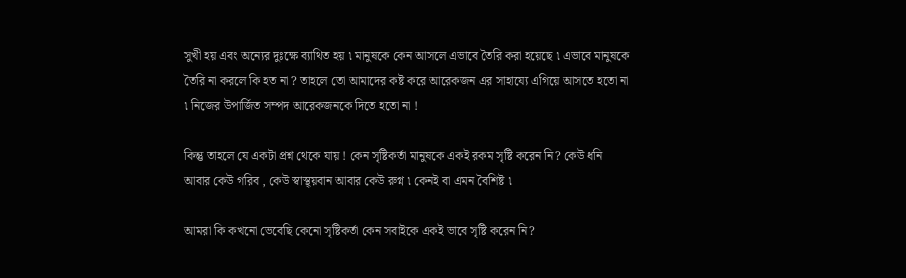সুখী হয় এবং অন্যের দুঃক্ষে ব্যাথিত হয় ৷ মানুষকে কেন আসলে এভাবে তৈরি করা হয়েছে ৷ এভাবে মানুষকে তৈরি না করলে কি হত না ? তাহলে তো আমাদের কষ্ট করে আরেকজন এর সাহায্যে এগিয়ে আসতে হতো না ৷ নিজের উপার্জিত সম্পদ আরেকজনকে দিতে হতো না !

কিন্তু তাহলে যে একটা প্রশ্ন থেকে যায় ! কেন সৃষ্টিকর্তা মানুষকে একই রকম সৃষ্টি করেন নি? কেউ ধনি আবার কেউ গরিব , কেউ স্বাস্থ্য়বান আবার কেউ রুগ্ন ৷ কেনই বা এমন বৈশিষ্ট ৷

আমরা কি কখনো ভেবেছি কেনো সৃষ্টিকর্তা কেন সবাইকে একই ভাবে সৃষ্টি করেন নি?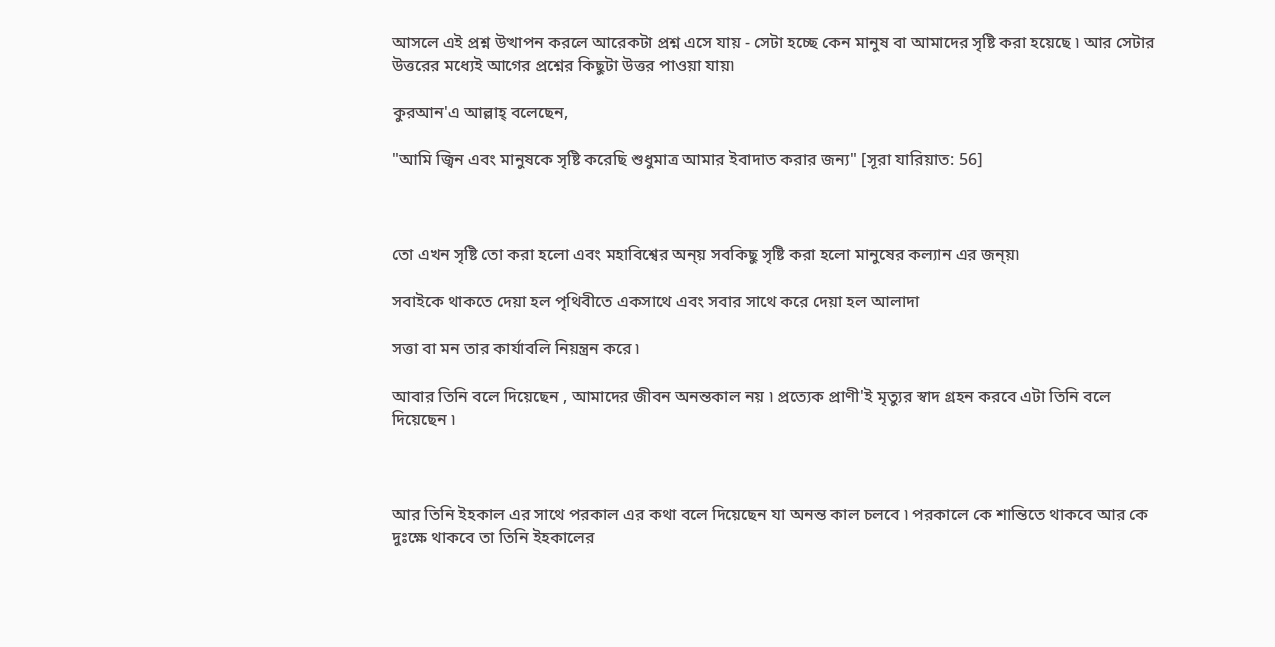আসলে এই প্রশ্ন উত্থাপন করলে আরেকটা প্রশ্ন এসে যায় - সেটা হচ্ছে কেন মানুষ বা আমাদের সৃষ্টি করা হয়েছে ৷ আর সেটার উত্তরের মধ্যেই আগের প্রশ্নের কিছুটা উত্তর পাওয়া যায়৷

কুরআন'এ আল্লাহ্ বলেছেন,

"আমি জ্বিন এবং মানুষকে সৃষ্টি করেছি শুধুমাত্র আমার ইবাদাত করার জন্য" [সূরা যারিয়াত: 56]



তো এখন সৃষ্টি তো করা হলো এবং মহাবিশ্বের অন্য় সবকিছু সৃষ্টি করা হলো মানুষের কল্যান এর জন্য়৷

সবাইকে থাকতে দেয়া হল পৃথিবীতে একসাথে এবং সবার সাথে করে দেয়া হল আলাদা

সত্তা বা মন তার কার্যাবলি নিয়ন্ত্রন করে ৷

আবার তিনি বলে দিয়েছেন , আমাদের জীবন অনন্তকাল নয় ৷ প্রত্যেক প্রাণী'ই মৃত্যুর স্বাদ গ্রহন করবে এটা তিনি বলে দিয়েছেন ৷



আর তিনি ইহকাল এর সাথে পরকাল এর কথা বলে দিয়েছেন যা অনন্ত কাল চলবে ৷ পরকালে কে শান্তিতে থাকবে আর কে দুঃক্ষে থাকবে তা তিনি ইহকালের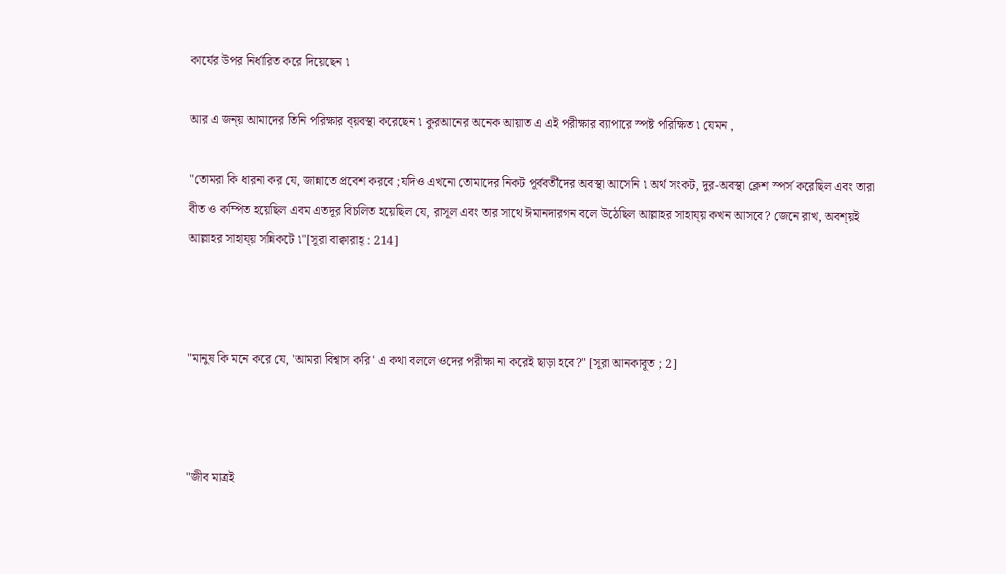কার্যের উপর নির্ধারিত করে দিয়েছেন ৷

আর এ জন্য় আমাদের তিনি পরিক্ষার ব্য়বস্থা করেছেন ৷ কুরআনের অনেক আয়াত এ এই পরীক্ষার ব্যাপারে স্পষ্ট পরিক্ষিত ৷ যেমন ,

"তোমরা কি ধারনা কর যে, জান্নাতে প্রবেশ করবে ;যদিও এখনো তোমাদের নিকট পূর্ববর্তীদের অবস্থা আসেনি ৷ অর্থ সংকট, দুর-অবস্থা ক্লেশ স্পর্স করেছিল এবং তারা বীত ও কম্পিত হয়েছিল এবম এতদূর বিচলিত হয়েছিল যে, রাসূল এবং তার সাথে ঈমানদারগন বলে উঠেছিল আল্লাহর সাহায্য় কখন আসবে? জেনে রাখ, অবশ্য়ই আল্লাহর সাহায্য় সন্নিকটে ৷"[সূরা বাক্বারাহ্ : 214]



"মানুষ কি মনে করে যে, 'আমরা বিশ্বাস করি' এ কথা বললে ওদের পরীক্ষা না করেই ছাড়া হবে?" [সূরা আনকাবূত ; 2]



"জীব মাত্রই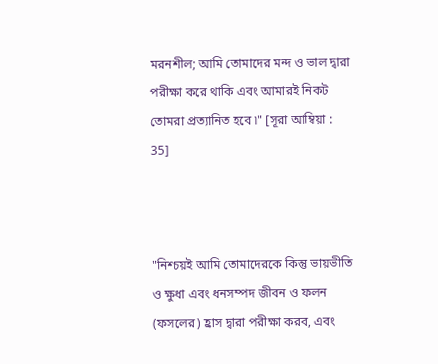মরনশীল; আমি তোমাদের মন্দ ও ভাল দ্বারা পরীক্ষা করে থাকি এবং আমারই নিকট তোমরা প্রত্যানিত হবে ৷" [সূরা আম্বিয়া : 35]



"নিশ্চয়ই আমি তোমাদেরকে কিন্তু ভায়ভীতি ও ক্ষুধা এবং ধনসম্পদ জীবন ও ফলন (ফসলের) হ্রাস দ্বারা পরীক্ষা করব, এবং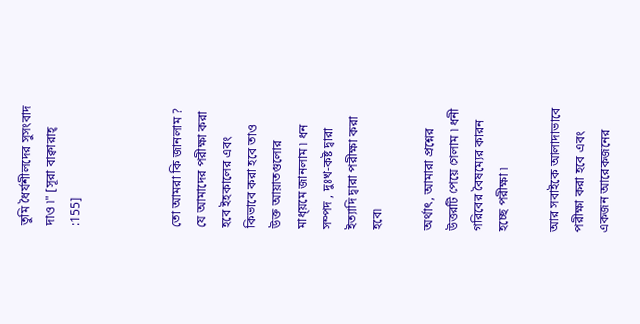তুমি ধৈর্যশীলদের সুসংবাদ দাও ৷" [সূরা বাক্বারাহ্ :155]



তো আমরা কি জানলাম ? যে আমাদের পরীক্ষা করা হবে ইহকালের এবং কিভাবে করা হবে তাও উক্ত আয়াতগুলোর মাধ্য়মে জানলাম ৷ ধন সম্পদ , দুঃখ-কষ্ট দ্বারা ইত্যাদি দ্বারা পরীক্ষা করা হবে৷

অর্থাৎ, আমারা প্রশ্নের উত্তরটি পেয়ে গেলাম ৷ ধনী গরিবের বৈষম্যের কারন হচ্ছে পরীক্ষা ৷

আর সবাইকে আলাদাভাবে পরীক্ষা করা হবে এবং একজন আরেকজনের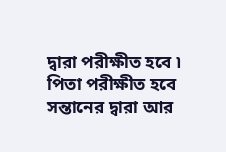দ্বারা পরীক্ষীত হবে ৷ পিতা পরীক্ষীত হবে সন্তানের দ্বারা আর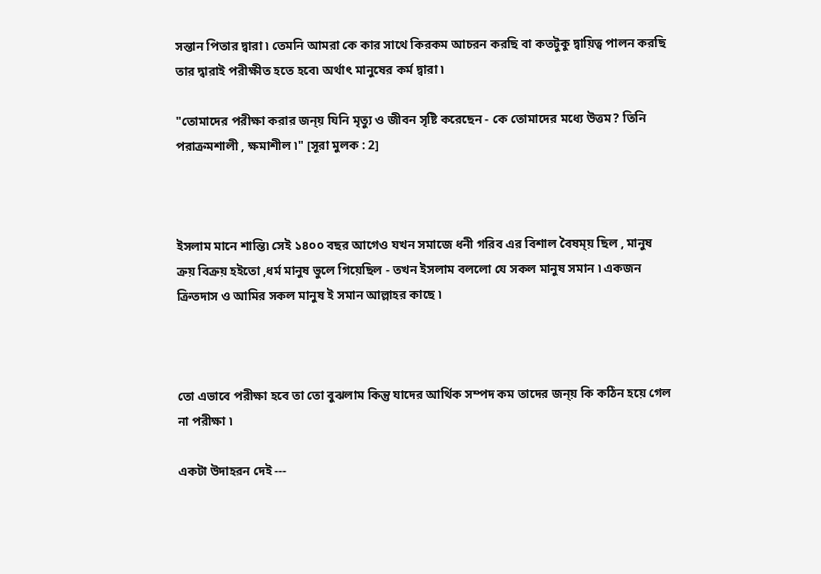সন্তান পিতার দ্বারা ৷ তেমনি আমরা কে কার সাথে কিরকম আচরন করছি বা কতটুকু দ্বায়িত্ব পালন করছি তার দ্বারাই পরীক্ষীত হতে হবে৷ অর্থাৎ মানুষের কর্ম দ্বারা ৷

"তোমাদের পরীক্ষা করার জন্য় যিনি মৃত্যু ও জীবন সৃষ্টি করেছেন - কে তোমাদের মধ্যে উত্তম? তিনি পরাক্রমশালী , ক্ষমাশীল ৷" [সূরা মুলক : 2]



ইসলাম মানে শান্তি৷ সেই ১৪০০ বছর আগেও যখন সমাজে ধনী গরিব এর বিশাল বৈষম্য় ছিল , মানুষ ক্রয় বিক্রয় হইতো ,ধর্ম মানুষ ভুলে গিয়েছিল - তখন ইসলাম বললো যে সকল মানুষ সমান ৷ একজন ক্রিতদাস ও আমির সকল মানুষ ই সমান আল্লাহর কাছে ৷



তো এভাবে পরীক্ষা হবে তা তো বুঝলাম কিন্তু যাদের আর্থিক সম্পদ কম তাদের জন্য় কি কঠিন হয়ে গেল না পরীক্ষা ৷

একটা উদাহরন দেই ---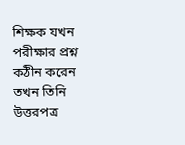শিক্ষক যখন পরীক্ষার প্রশ্ন কঠীন করেন তখন তিনি উত্তরপত্র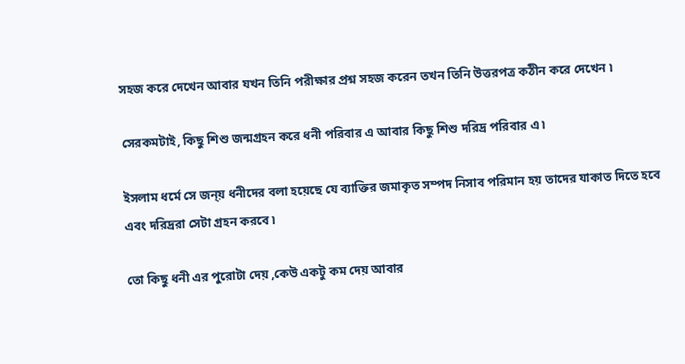সহজ করে দেখেন আবার যখন তিনি পরীক্ষার প্রশ্ন সহজ করেন তখন তিনি উত্তরপত্র কঠীন করে দেখেন ৷

সেরকমটাই, কিছু শিশু জন্মগ্রহন করে ধনী পরিবার এ আবার কিছু শিশু দরিদ্র পরিবার এ ৷

ইসলাম ধর্মে সে জন্য় ধনীদের বলা হয়েছে যে ব্যাক্তির জমাকৃত সম্পদ নিসাব পরিমান হয় তাদের যাকাত দিতে হবে এবং দরিদ্ররা সেটা গ্রহন করবে ৷

তো কিছু ধনী এর পুরোটা দেয় ,কেউ একটু কম দেয় আবার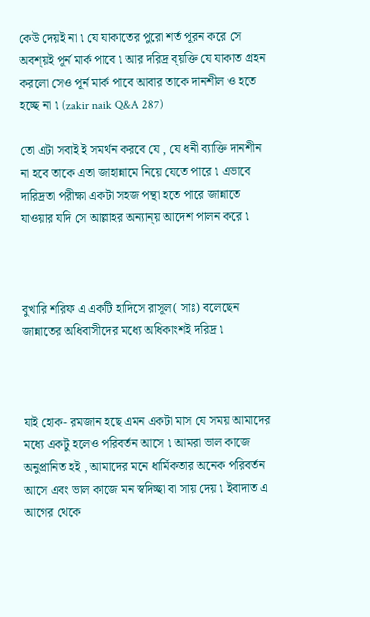কেউ দেয়ই না ৷ যে যাকাতের পুরো শর্ত পূরন করে সে অবশ্য়ই পূর্ন মার্ক পাবে ৷ আর দরিদ্র ব্য়ক্তি যে যাকাত গ্রহন করলো সেও পূর্ন মার্ক পাবে আবার তাকে দানশীল ও হতে হচ্ছে না ৷ (zakir naik Q&A 287)

তো এটা সবাই ই সমর্থন করবে যে , যে ধনী ব্যাক্তি দানশীন না হবে তাকে এতা জাহান্নামে নিয়ে যেতে পারে ৷ এভাবে দারিদ্রতা পরীক্ষা একটা সহজ পন্থা হতে পারে জান্নাতে যাওয়ার যদি সে আল্লাহর অন্যান্য় আদেশ পালন করে ৷



বুখারি শরিফ এ একটি হাদিসে রাসূল( সাঃ) বলেছেন জান্নাতের অধিবাসীদের মধ্যে অধিকাংশই দরিদ্র ৷



যাই হোক- রমজান হছে এমন একটা মাস যে সময় আমাদের মধ্যে একটু হলেও পরিবর্তন আসে ৷ আমরা ভাল কাজে অনুপ্রানিত হই , আমাদের মনে ধার্মিকতার অনেক পরিবর্তন আসে এবং ভাল কাজে মন স্বদিচ্ছা বা সায় দেয় ৷ ইবাদাত এ আগের থেকে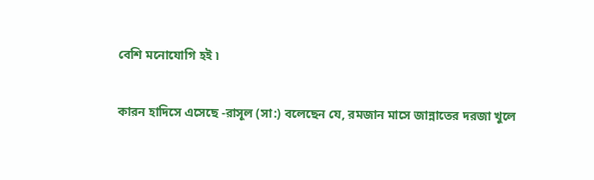বেশি মনোযোগি হই ৷

কারন হাদিসে এসেছে -রাসূল (সা:) বলেছেন যে, রমজান মাসে জান্নাতের দরজা খুলে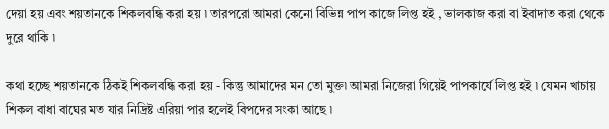দেয়া হয় এবং শয়তানকে শিকলবন্ধি করা হয় ৷ তারপরো আমরা কেনো বিভিন্ন পাপ কাজে লিপ্ত হই , ভালকাজ করা বা ইবাদাত করা থেকে দুরে থাকি ৷

কথা হচ্ছে শয়তানকে ঠিকই শিকলবন্ধি করা হয় - কিন্তু আমাদের মন তো মুক্ত৷ আমরা নিজেরা গিয়েই পাপকার্যে লিপ্ত হই ৷ যেমন খাচায় শিকল বাধা বাঘের মত যার নিদ্রিষ্ট এরিয়া পার হলেই বিপদের সংকা আছে ৷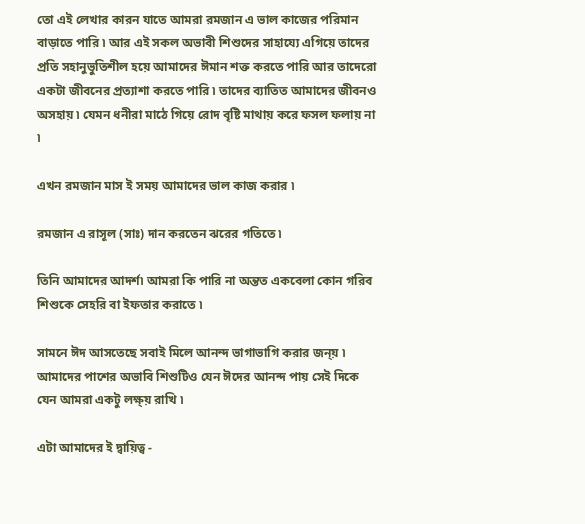তো এই লেখার কারন যাতে আমরা রমজান এ ভাল কাজের পরিমান বাড়াতে পারি ৷ আর এই সকল অভাবী শিশুদের সাহায্যে এগিয়ে তাদের প্রতি সহানুভুতিশীল হয়ে আমাদের ঈমান শক্ত করতে পারি আর তাদেরো একটা জীবনের প্রত্যাশা করতে পারি ৷ তাদের ব্যাতিত আমাদের জীবনও অসহায় ৷ যেমন ধনীরা মাঠে গিয়ে রোদ বৃষ্টি মাথায় করে ফসল ফলায় না ৷

এখন রমজান মাস ই সময় আমাদের ভাল কাজ করার ৷

রমজান এ রাসূল (সাঃ) দান করতেন ঝরের গতিতে ৷

তিনি আমাদের আদর্শ৷ আমরা কি পারি না অন্তত একবেলা কোন গরিব শিশুকে সেহরি বা ইফতার করাতে ৷

সামনে ঈদ আসতেছে সবাই মিলে আনন্দ ভাগাভাগি করার জন্য় ৷ আমাদের পাশের অভাবি শিশুটিও যেন ঈদের আনন্দ পায় সেই দিকে যেন আমরা একটু লক্ষ্য় রাখি ৷

এটা আমাদের ই দ্বায়িত্ব -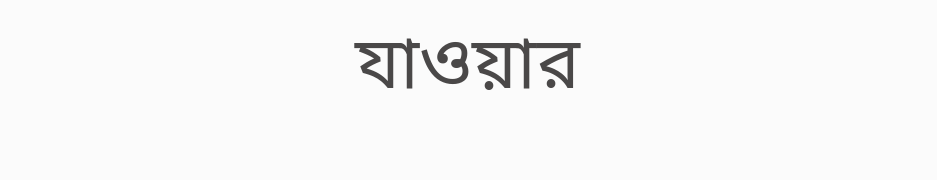যাওয়ার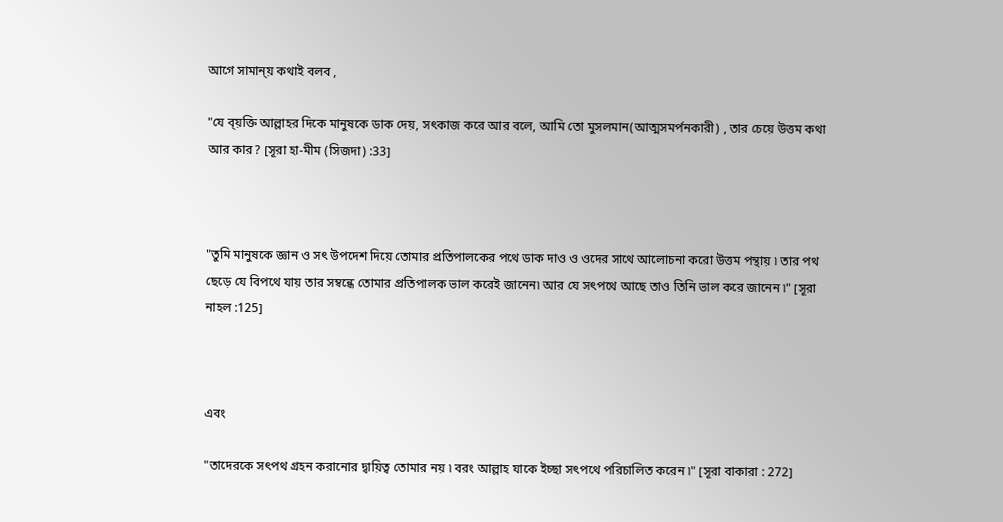আগে সামান্য় কথাই বলব ,

"যে ব্য়ক্তি আল্লাহর দিকে মানুষকে ডাক দেয়, সৎকাজ করে আর বলে, আমি তো মুসলমান(আত্মসমর্পনকারী) , তার চেয়ে উত্তম কথা আর কার? [সূরা হা-মীম (সিজদা) :33]



"তুমি মানুষকে জ্ঞান ও সৎ উপদেশ দিয়ে তোমার প্রতিপালকের পথে ডাক দাও ও ওদের সাথে আলোচনা করো উত্তম পন্থায় ৷ তার পথ ছেড়ে যে বিপথে যায় তার সম্বন্ধে তোমার প্রতিপালক ভাল করেই জানেন৷ আর যে সৎপথে আছে তাও তিনি ভাল করে জানেন ৷" [সূরা নাহল :125]



এবং

"তাদেরকে সৎপথ গ্রহন করানোর দ্বায়িত্ব তোমার নয় ৷ বরং আল্লাহ যাকে ইচ্ছা সৎপথে পরিচালিত করেন ৷" [সূরা বাকারা : 272]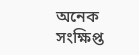অনেক সংক্ষিপ্ত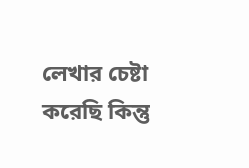লেখার চেষ্টা করেছি কিন্তু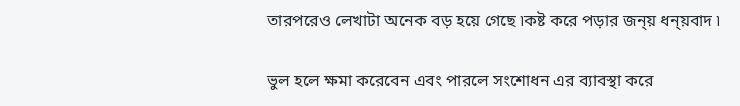তারপরেও লেখাটা অনেক বড় হয়ে গেছে ৷কষ্ট করে পড়ার জন্য় ধন্য়বাদ ৷

ভুল হলে ক্ষমা করেবেন এবং পারলে সংশোধন এর ব্যাবস্থা করে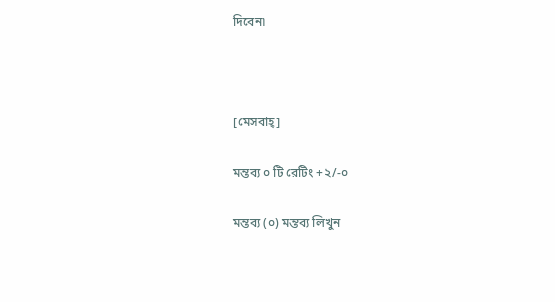দিবেন৷



[মেসবাহ্]

মন্তব্য ০ টি রেটিং +২/-০

মন্তব্য (০) মন্তব্য লিখুন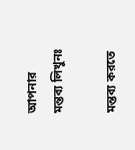আপনার মন্তব্য লিখুনঃ

মন্তব্য করতে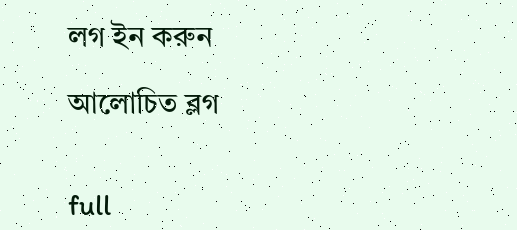লগ ইন করুন

আলোচিত ব্লগ


full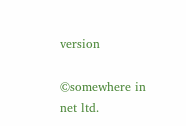version

©somewhere in net ltd.